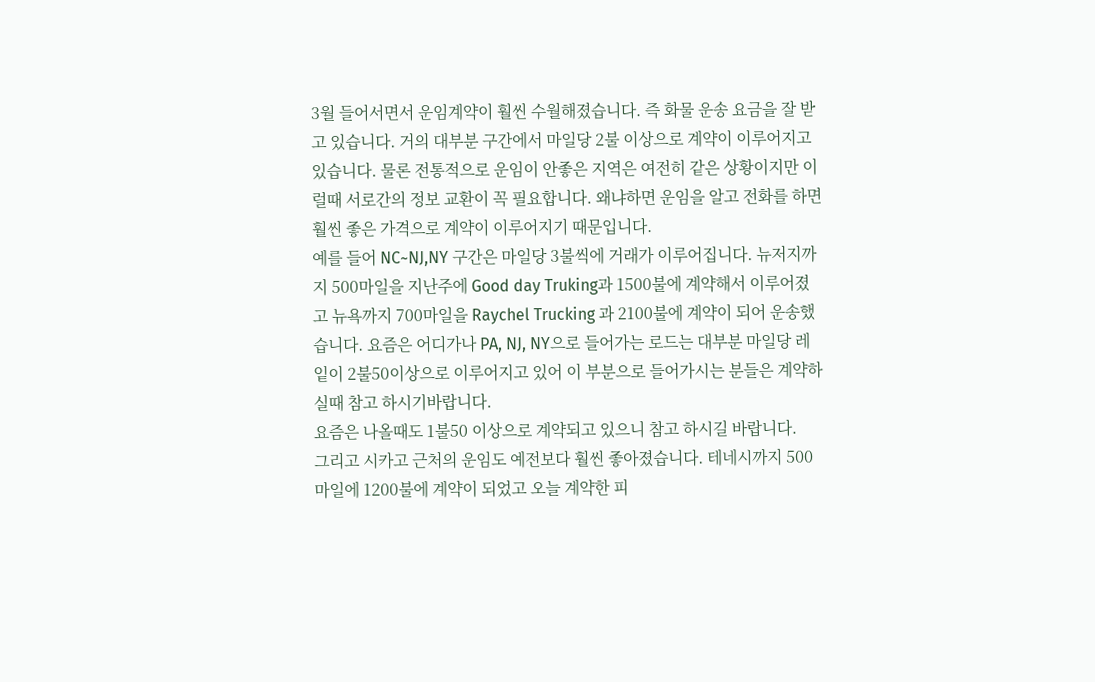3월 들어서면서 운임계약이 훨씬 수월해졌습니다. 즉 화물 운송 요금을 잘 받고 있습니다. 거의 대부분 구간에서 마일당 2불 이상으로 계약이 이루어지고 있습니다. 물론 전통적으로 운임이 안좋은 지역은 여전히 같은 상황이지만 이럴때 서로간의 정보 교환이 꼭 필요합니다. 왜냐하면 운임을 알고 전화를 하면 훨씬 좋은 가격으로 계약이 이루어지기 때문입니다.
예를 들어 NC~NJ,NY 구간은 마일당 3불씩에 거래가 이루어집니다. 뉴저지까지 500마일을 지난주에 Good day Truking과 1500불에 계약해서 이루어졌고 뉴욕까지 700마일을 Raychel Trucking 과 2100불에 계약이 되어 운송했습니다. 요즘은 어디가나 PA, NJ, NY으로 들어가는 로드는 대부분 마일당 레잍이 2불50이상으로 이루어지고 있어 이 부분으로 들어가시는 분들은 계약하실때 참고 하시기바랍니다.
요즘은 나올때도 1불50 이상으로 계약되고 있으니 참고 하시길 바랍니다.
그리고 시카고 근처의 운임도 예전보다 훨씬 좋아졌습니다. 테네시까지 500마일에 1200불에 계약이 되었고 오늘 계약한 피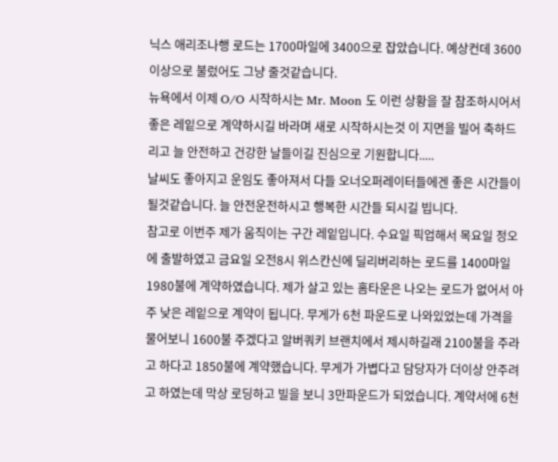닉스 애리조나행 로드는 1700마일에 3400으로 잡았습니다. 예상컨데 3600 이상으로 불렀어도 그냥 줄것같습니다.
뉴욕에서 이제 O/O 시작하시는 Mr. Moon 도 이런 상황을 잘 참조하시어서 좋은 레잍으로 계약하시길 바라며 새로 시작하시는것 이 지면을 빌어 축하드리고 늘 안전하고 건강한 날들이길 진심으로 기원합니다.....
날씨도 좋아지고 운임도 좋아져서 다들 오너오퍼레이터들에겐 좋은 시간들이 될것같습니다. 늘 안전운전하시고 행복한 시간들 되시길 빕니다.
참고로 이번주 제가 움직이는 구간 레잍입니다. 수요일 픽업해서 목요일 정오에 출발하였고 금요일 오전8시 위스칸신에 딜리버리하는 로드를 1400마일1980불에 계약하였습니다. 제가 살고 있는 홈타운은 나오는 로드가 없어서 아주 낮은 레잍으로 계약이 됩니다. 무게가 6천 파운드로 나와있었는데 가격을 물어보니 1600불 주겠다고 알버쿼키 브랜치에서 제시하길래 2100불을 주라고 하다고 1850불에 계약했습니다. 무게가 가볍다고 담당자가 더이상 안주려고 하였는데 막상 로딩하고 빌을 보니 3만파운드가 되었습니다. 계약서에 6천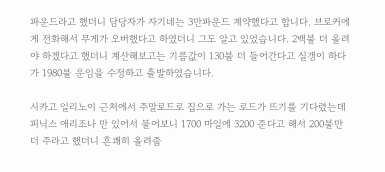파운드라고 했더니 담당자가 자기네는 3만파운드 계약했다고 합니다. 브로커에게 전화해서 무게가 오버했다고 하였더니 그도 알고 있었습니다. 2백불 더 올려야 하겠다고 했더니 계산해보고는 기름값이 130불 더 들어간다고 실갱이 하다가 1980불 운임을 수정하고 출발하였습니다.

시카고 일리노이 근처에서 주말로드로 집으로 가는 로드가 뜨기를 기다렸는데 피닉스 애리조나 만 있어서 물어보니 1700 마일에 3200 준다고 해서 200불만 더 주라고 했더니 흔쾌히 올려줍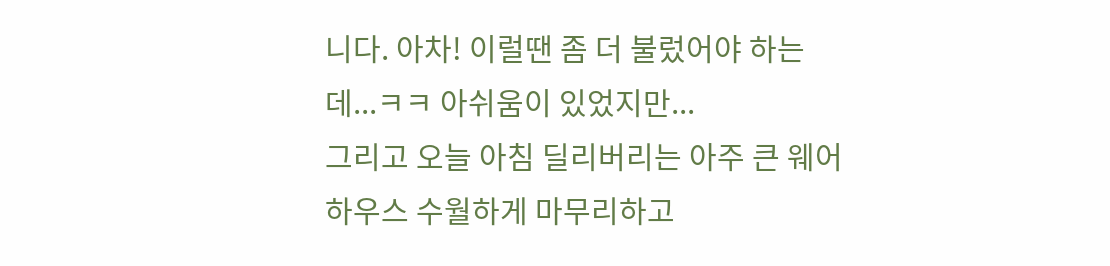니다. 아차! 이럴땐 좀 더 불렀어야 하는데...ㅋㅋ 아쉬움이 있었지만...
그리고 오늘 아침 딜리버리는 아주 큰 웨어하우스 수월하게 마무리하고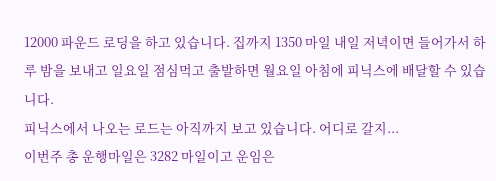12000 파운드 로딩을 하고 있습니다. 집까지 1350 마일 내일 저녁이면 들어가서 하루 밤을 보내고 일요일 점심먹고 출발하면 월요일 아침에 피닉스에 배달할 수 있습니다.
피닉스에서 나오는 로드는 아직까지 보고 있습니다. 어디로 갈지...
이번주 총 운행마일은 3282 마일이고 운임은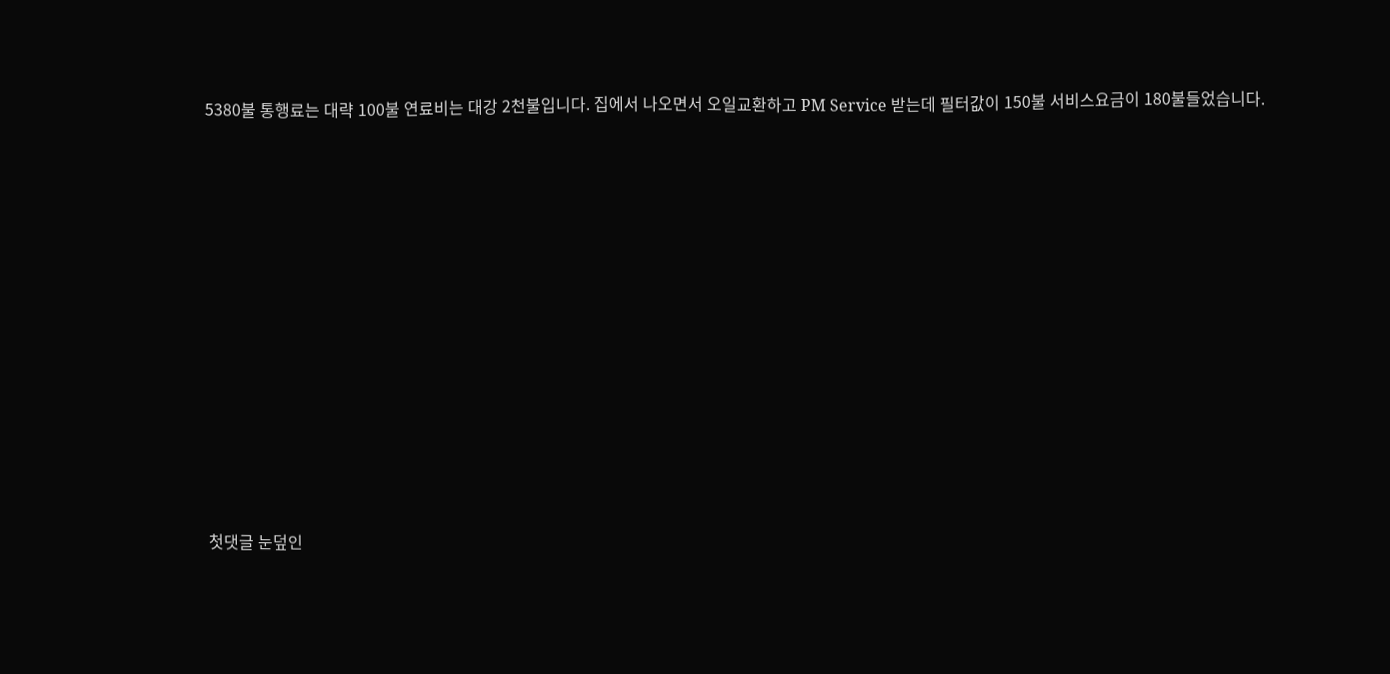5380불 통행료는 대략 100불 연료비는 대강 2천불입니다. 집에서 나오면서 오일교환하고 PM Service 받는데 필터값이 150불 서비스요금이 180불들었습니다.




















첫댓글 눈덮인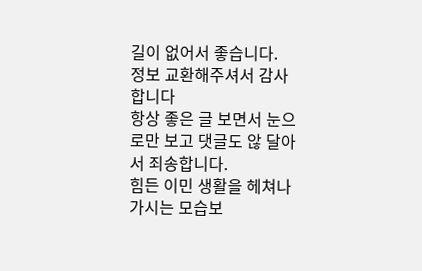길이 없어서 좋습니다.
정보 교환해주셔서 감사합니다
항상 좋은 글 보면서 눈으로만 보고 댓글도 않 달아서 죄송합니다.
힘든 이민 생활을 헤쳐나가시는 모습보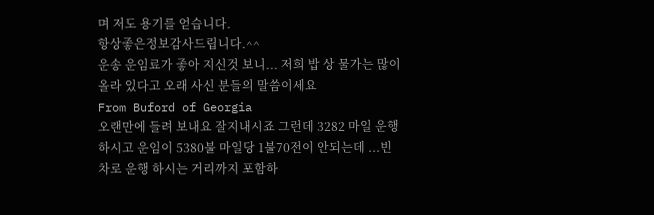며 저도 용기를 얻습니다.
항상좋은정보감사드립니다.^^
운송 운임료가 좋아 지신것 보니... 저희 밥 상 물가는 많이 올라 있다고 오래 사신 분들의 말씀이세요
From Buford of Georgia
오랜만에 들려 보내요 잘지내시죠 그런데 3282 마일 운행 하시고 운임이 5380불 마일당 1불70전이 안되는데 ...빈차로 운행 하시는 거리까지 포함하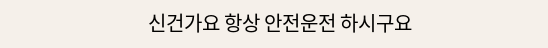신건가요 항상 안전운전 하시구요